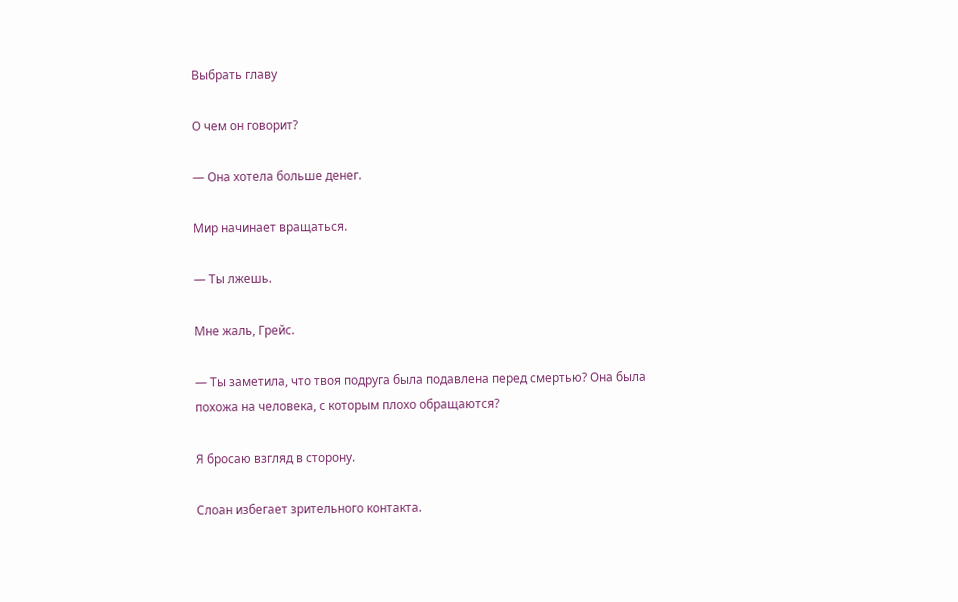Выбрать главу

О чем он говорит?

— Она хотела больше денег.

Мир начинает вращаться.

— Ты лжешь.

Мне жаль, Грейс.

— Ты заметила, что твоя подруга была подавлена перед смертью? Она была похожа на человека, с которым плохо обращаются?

Я бросаю взгляд в сторону.

Слоан избегает зрительного контакта.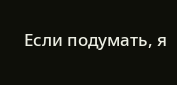Если подумать, я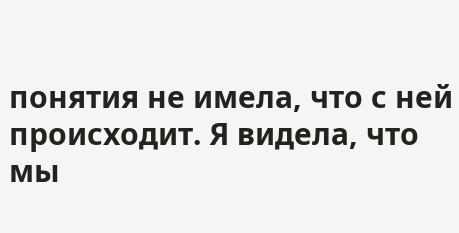понятия не имела, что с ней происходит. Я видела, что мы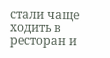стали чаще ходить в ресторан и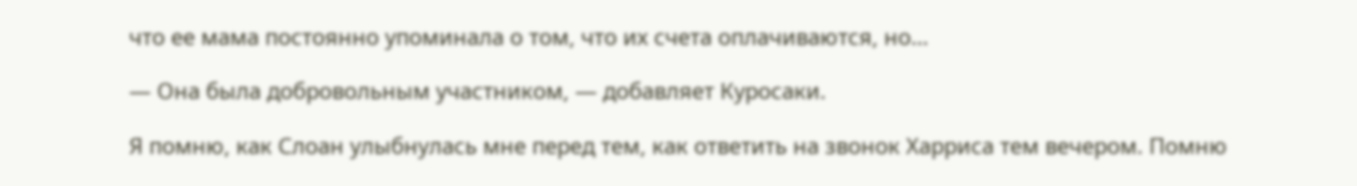что ее мама постоянно упоминала о том, что их счета оплачиваются, но…

— Она была добровольным участником, — добавляет Куросаки.

Я помню, как Слоан улыбнулась мне перед тем, как ответить на звонок Харриса тем вечером. Помню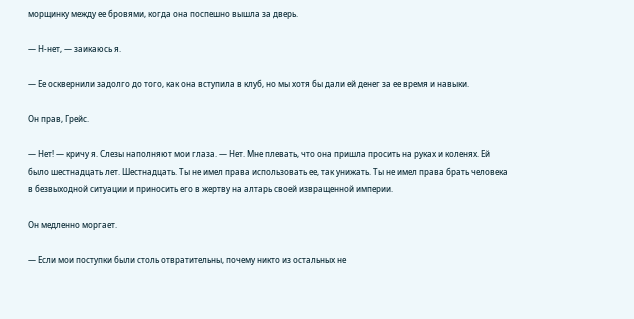морщинку между ее бровями, когда она поспешно вышла за дверь.

— Н-нет, — заикаюсь я.

— Ее осквернили задолго до того, как она вступила в клуб, но мы хотя бы дали ей денег за ее время и навыки.

Он прав, Грейс.

— Нет! — кричу я. Слезы наполняют мои глаза. — Нет. Мне плевать, что она пришла просить на руках и коленях. Ей было шестнадцать лет. Шестнадцать. Ты не имел права использовать ее, так унижать. Ты не имел права брать человека в безвыходной ситуации и приносить его в жертву на алтарь своей извращенной империи.

Он медленно моргает.

— Если мои поступки были столь отвратительны, почему никто из остальных не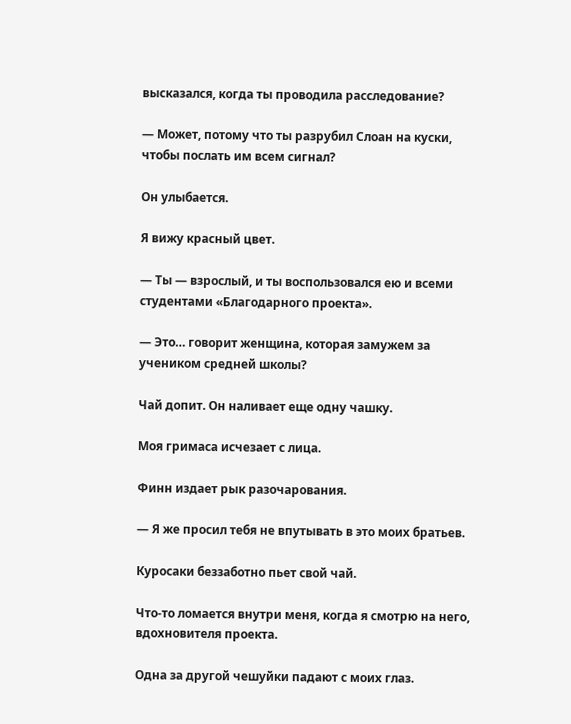высказался, когда ты проводила расследование?

— Может, потому что ты разрубил Слоан на куски, чтобы послать им всем сигнал?

Он улыбается.

Я вижу красный цвет.

— Ты — взрослый, и ты воспользовался ею и всеми студентами «Благодарного проекта».

— Это… говорит женщина, которая замужем за учеником средней школы?

Чай допит. Он наливает еще одну чашку.

Моя гримаса исчезает с лица.

Финн издает рык разочарования.

— Я же просил тебя не впутывать в это моих братьев.

Куросаки беззаботно пьет свой чай.

Что-то ломается внутри меня, когда я смотрю на него, вдохновителя проекта.

Одна за другой чешуйки падают с моих глаз.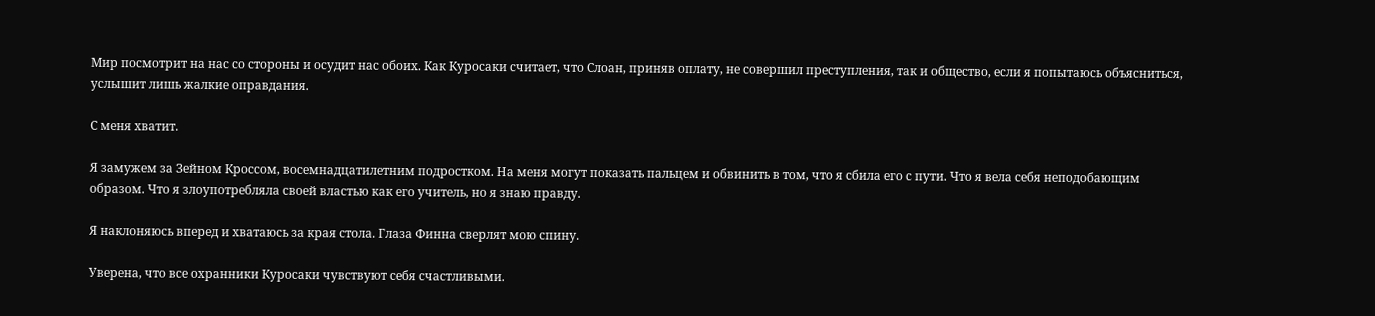Мир посмотрит на нас со стороны и осудит нас обоих. Как Куросаки считает, что Слоан, приняв оплату, не совершил преступления, так и общество, если я попытаюсь объясниться, услышит лишь жалкие оправдания.

С меня хватит.

Я замужем за Зейном Кроссом, восемнадцатилетним подростком. На меня могут показать пальцем и обвинить в том, что я сбила его с пути. Что я вела себя неподобающим образом. Что я злоупотребляла своей властью как его учитель, но я знаю правду.

Я наклоняюсь вперед и хватаюсь за края стола. Глаза Финна сверлят мою спину.

Уверена, что все охранники Куросаки чувствуют себя счастливыми.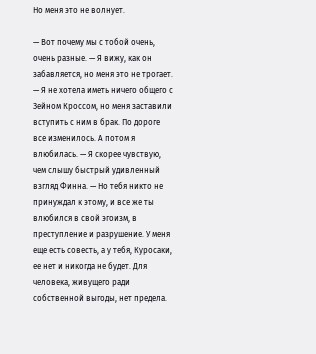Но меня это не волнует.

— Вот почему мы с тобой очень, очень разные. — Я вижу, как он забавляется, но меня это не трогает. — Я не хотела иметь ничего общего с Зейном Кроссом, но меня заставили вступить с ним в брак. По дороге все изменилось. А потом я влюбилась. — Я скорее чувствую, чем слышу быстрый удивленный взгляд Финна. — Но тебя никто не принуждал к этому, и все же ты влюбился в свой эгоизм, в преступление и разрушение. У меня еще есть совесть, а у тебя, Куросаки, ее нет и никогда не будет. Для человека, живущего ради собственной выгоды, нет предела.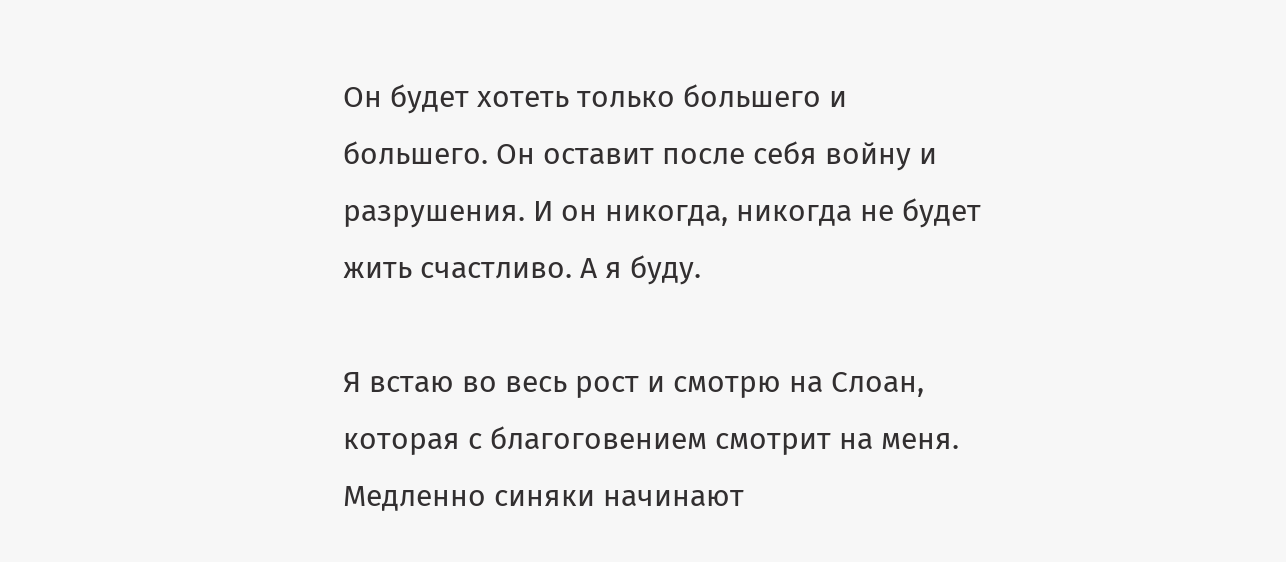Он будет хотеть только большего и большего. Он оставит после себя войну и разрушения. И он никогда, никогда не будет жить счастливо. А я буду.

Я встаю во весь рост и смотрю на Слоан, которая с благоговением смотрит на меня. Медленно синяки начинают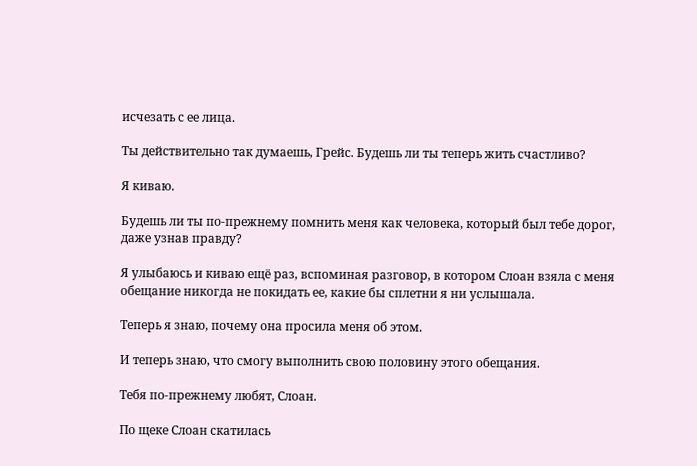исчезать с ее лица.

Ты действительно так думаешь, Грейс. Будешь ли ты теперь жить счастливо?

Я киваю.

Будешь ли ты по-прежнему помнить меня как человека, который был тебе дорог, даже узнав правду?

Я улыбаюсь и киваю ещё раз, вспоминая разговор, в котором Слоан взяла с меня обещание никогда не покидать ее, какие бы сплетни я ни услышала.

Теперь я знаю, почему она просила меня об этом.

И теперь знаю, что смогу выполнить свою половину этого обещания.

Тебя по-прежнему любят, Слоан.

По щеке Слоан скатилась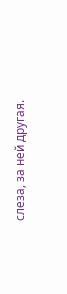слеза, за ней другая.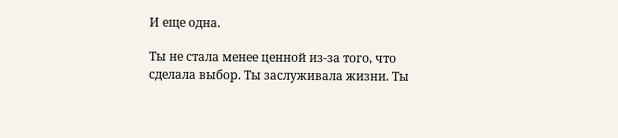И еще одна.

Ты не стала менее ценной из-за того, что сделала выбор. Ты заслуживала жизни. Ты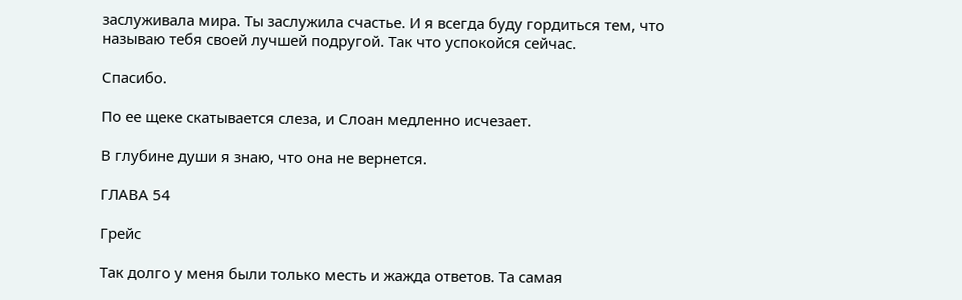заслуживала мира. Ты заслужила счастье. И я всегда буду гордиться тем, что называю тебя своей лучшей подругой. Так что успокойся сейчас.

Спасибо.

По ее щеке скатывается слеза, и Слоан медленно исчезает.

В глубине души я знаю, что она не вернется.

ГЛАВА 54

Грейс

Так долго у меня были только месть и жажда ответов. Та самая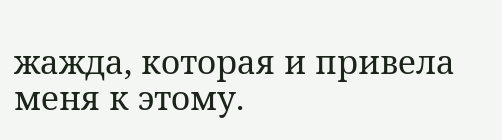жажда, которая и привела меня к этому.